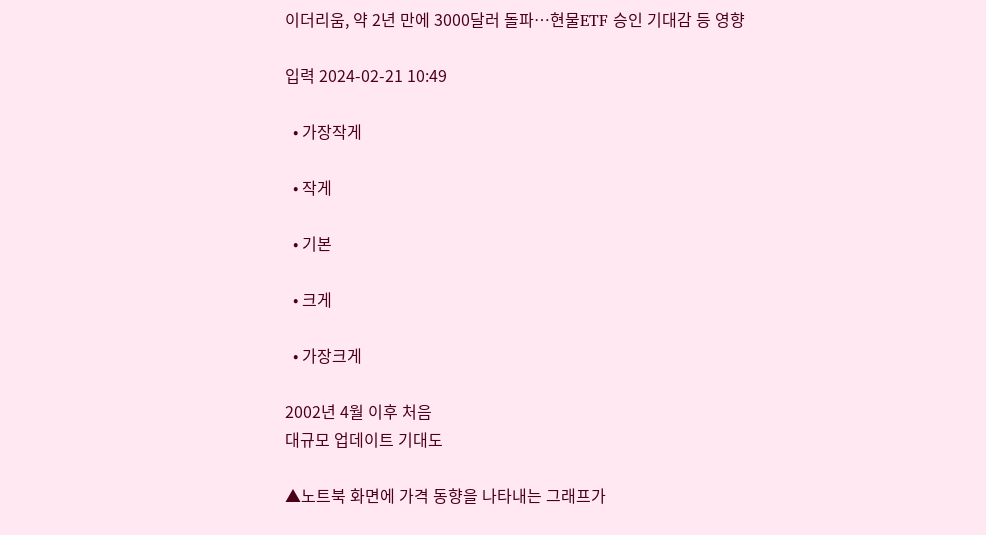이더리움, 약 2년 만에 3000달러 돌파…현물ETF 승인 기대감 등 영향

입력 2024-02-21 10:49

  • 가장작게

  • 작게

  • 기본

  • 크게

  • 가장크게

2002년 4월 이후 처음
대규모 업데이트 기대도

▲노트북 화면에 가격 동향을 나타내는 그래프가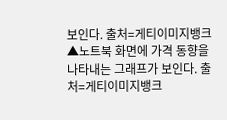보인다. 출처=게티이미지뱅크
▲노트북 화면에 가격 동향을 나타내는 그래프가 보인다. 출처=게티이미지뱅크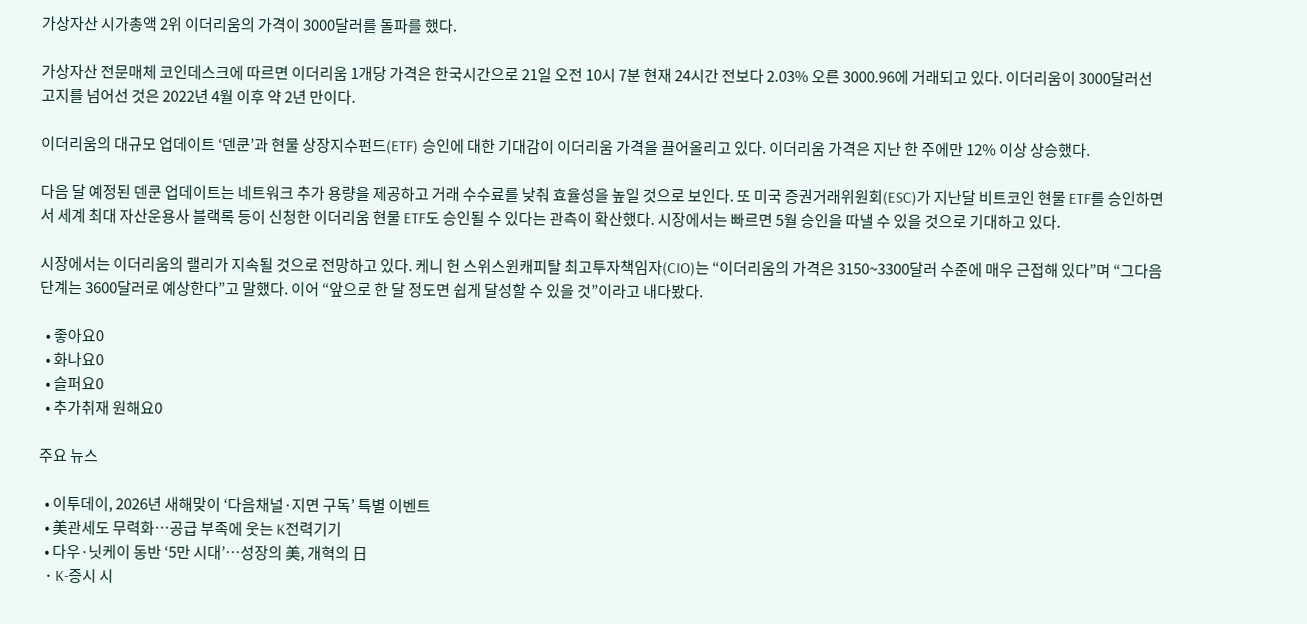가상자산 시가총액 2위 이더리움의 가격이 3000달러를 돌파를 했다.

가상자산 전문매체 코인데스크에 따르면 이더리움 1개당 가격은 한국시간으로 21일 오전 10시 7분 현재 24시간 전보다 2.03% 오른 3000.96에 거래되고 있다. 이더리움이 3000달러선 고지를 넘어선 것은 2022년 4월 이후 약 2년 만이다.

이더리움의 대규모 업데이트 ‘덴쿤’과 현물 상장지수펀드(ETF) 승인에 대한 기대감이 이더리움 가격을 끌어올리고 있다. 이더리움 가격은 지난 한 주에만 12% 이상 상승했다.

다음 달 예정된 덴쿤 업데이트는 네트워크 추가 용량을 제공하고 거래 수수료를 낮춰 효율성을 높일 것으로 보인다. 또 미국 증권거래위원회(ESC)가 지난달 비트코인 현물 ETF를 승인하면서 세계 최대 자산운용사 블랙록 등이 신청한 이더리움 현물 ETF도 승인될 수 있다는 관측이 확산했다. 시장에서는 빠르면 5월 승인을 따낼 수 있을 것으로 기대하고 있다.

시장에서는 이더리움의 랠리가 지속될 것으로 전망하고 있다. 케니 헌 스위스윈캐피탈 최고투자책임자(CIO)는 “이더리움의 가격은 3150~3300달러 수준에 매우 근접해 있다”며 “그다음 단계는 3600달러로 예상한다”고 말했다. 이어 “앞으로 한 달 정도면 쉽게 달성할 수 있을 것”이라고 내다봤다.

  • 좋아요0
  • 화나요0
  • 슬퍼요0
  • 추가취재 원해요0

주요 뉴스

  • 이투데이, 2026년 새해맞이 ‘다음채널·지면 구독’ 특별 이벤트
  • 美관세도 무력화…공급 부족에 웃는 K전력기기
  • 다우·닛케이 동반 ‘5만 시대’⋯성장의 美, 개혁의 日
  • K-증시 시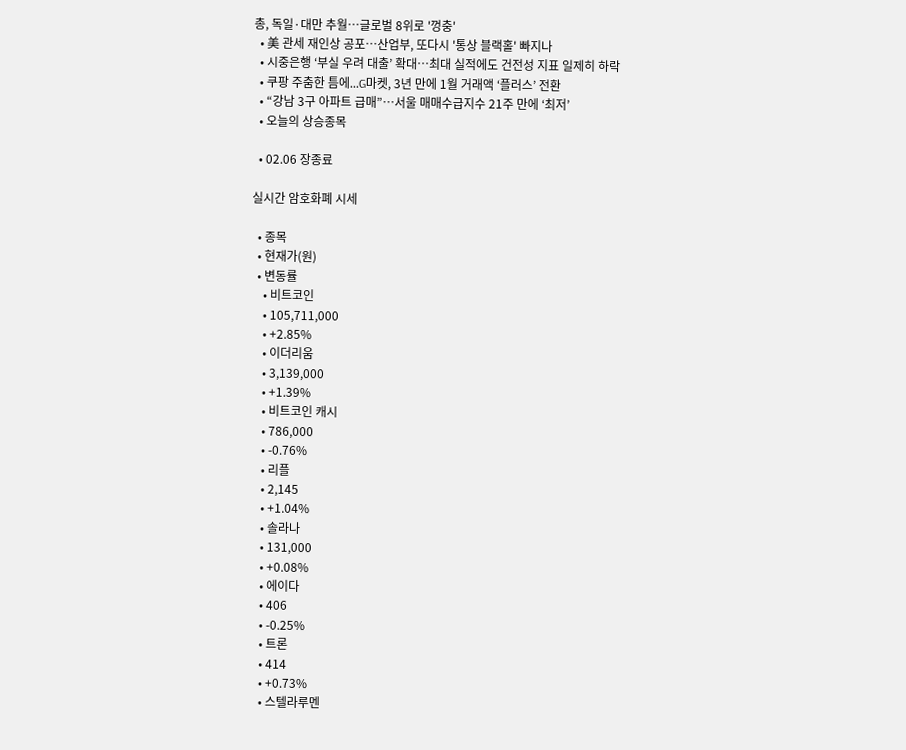총, 독일·대만 추월…글로벌 8위로 '껑충'
  • 美 관세 재인상 공포⋯산업부, 또다시 '통상 블랙홀' 빠지나
  • 시중은행 ‘부실 우려 대출’ 확대…최대 실적에도 건전성 지표 일제히 하락
  • 쿠팡 주춤한 틈에...G마켓, 3년 만에 1월 거래액 ‘플러스’ 전환
  • “강남 3구 아파트 급매”…서울 매매수급지수 21주 만에 ‘최저’
  • 오늘의 상승종목

  • 02.06 장종료

실시간 암호화폐 시세

  • 종목
  • 현재가(원)
  • 변동률
    • 비트코인
    • 105,711,000
    • +2.85%
    • 이더리움
    • 3,139,000
    • +1.39%
    • 비트코인 캐시
    • 786,000
    • -0.76%
    • 리플
    • 2,145
    • +1.04%
    • 솔라나
    • 131,000
    • +0.08%
    • 에이다
    • 406
    • -0.25%
    • 트론
    • 414
    • +0.73%
    • 스텔라루멘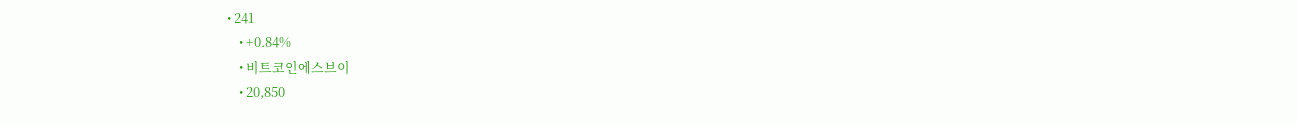• 241
    • +0.84%
    • 비트코인에스브이
    • 20,850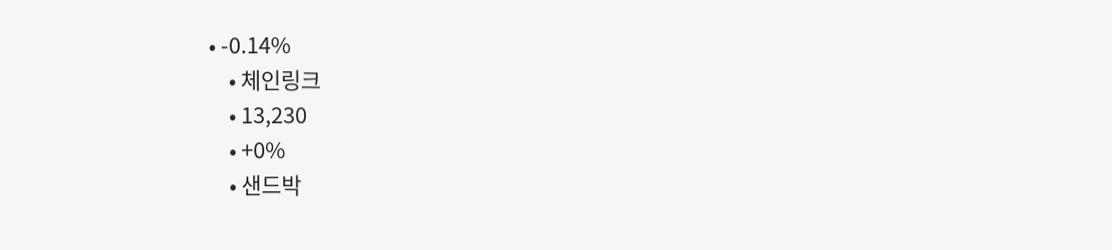• -0.14%
    • 체인링크
    • 13,230
    • +0%
    • 샌드박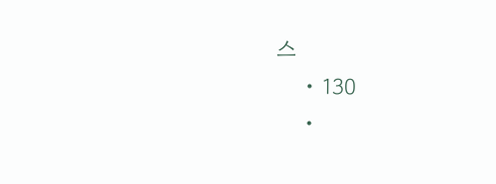스
    • 130
    •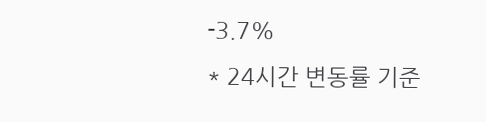-3.7%
* 24시간 변동률 기준